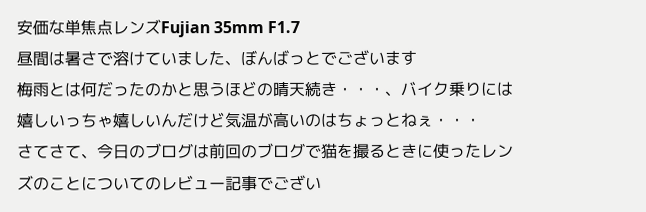安価な単焦点レンズFujian 35mm F1.7
昼間は暑さで溶けていました、ぼんばっとでございます
梅雨とは何だったのかと思うほどの晴天続き・・・、バイク乗りには嬉しいっちゃ嬉しいんだけど気温が高いのはちょっとねぇ・・・
さてさて、今日のブログは前回のブログで猫を撮るときに使ったレンズのことについてのレビュー記事でござい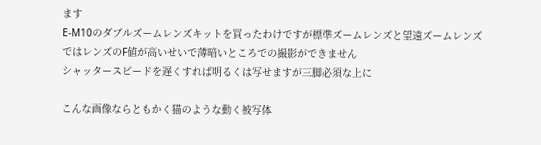ます
E-M10のダブルズームレンズキットを買ったわけですが標準ズームレンズと望遠ズームレンズではレンズのF値が高いせいで薄暗いところでの撮影ができません
シャッタースピードを遅くすれば明るくは写せますが三脚必須な上に

こんな画像ならともかく猫のような動く被写体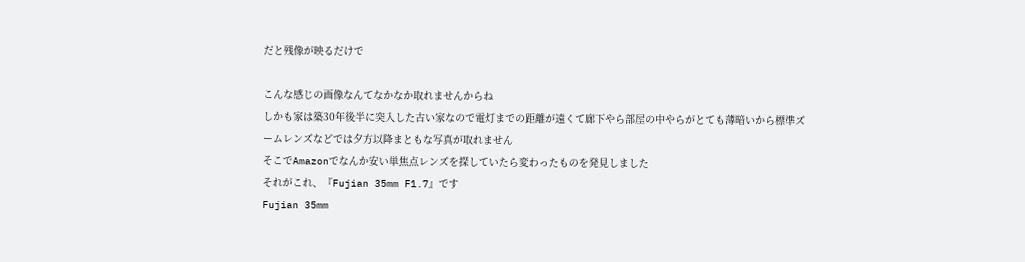だと残像が映るだけで

こんな感じの画像なんてなかなか取れませんからね
しかも家は築30年後半に突入した古い家なので電灯までの距離が遠くて廊下やら部屋の中やらがとても薄暗いから標準ズームレンズなどでは夕方以降まともな写真が取れません
そこでAmazonでなんか安い単焦点レンズを探していたら変わったものを発見しました
それがこれ、『Fujian 35mm F1.7』です
Fujian 35mm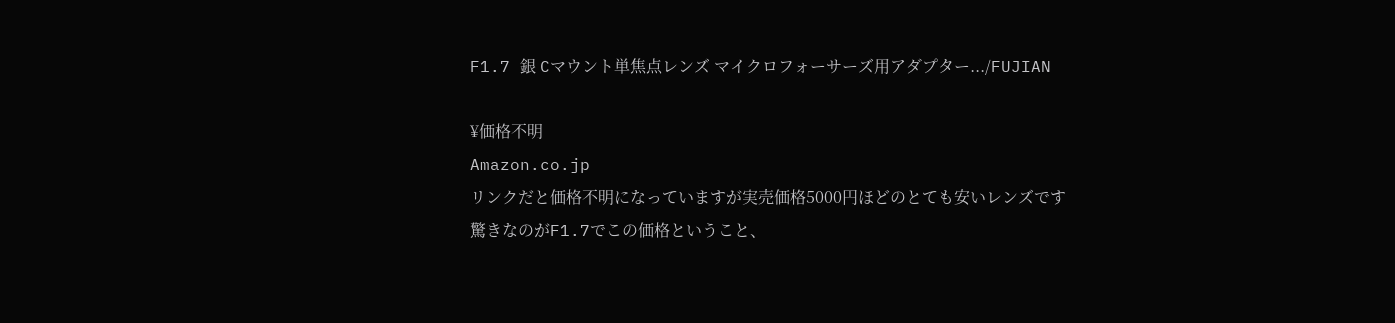F1.7 銀 Cマウント単焦点レンズ マイクロフォーサーズ用アダプター.../FUJIAN

¥価格不明
Amazon.co.jp
リンクだと価格不明になっていますが実売価格5000円ほどのとても安いレンズです
驚きなのがF1.7でこの価格ということ、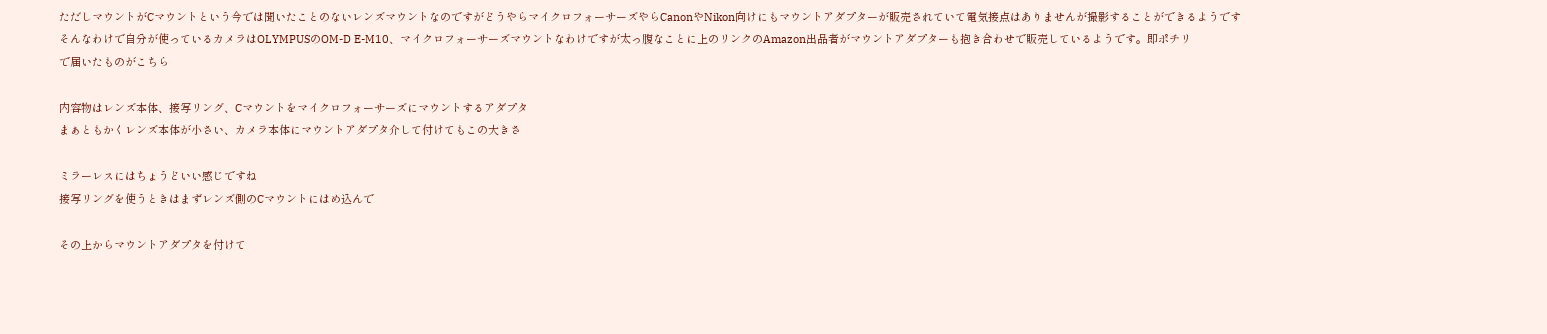ただしマウントがCマウントという今では聞いたことのないレンズマウントなのですがどうやらマイクロフォーサーズやらCanonやNikon向けにもマウントアダプターが販売されていて電気接点はありませんが撮影することができるようです
そんなわけで自分が使っているカメラはOLYMPUSのOM-D E-M10、マイクロフォーサーズマウントなわけですが太っ腹なことに上のリンクのAmazon出品者がマウントアダプターも抱き合わせで販売しているようです。即ポチリ
で届いたものがこちら

内容物はレンズ本体、接写リング、Cマウントをマイクロフォーサーズにマウントするアダプタ
まぁともかくレンズ本体が小さい、カメラ本体にマウントアダプタ介して付けてもこの大きさ

ミラーレスにはちょうどいい感じですね
接写リングを使うときはまずレンズ側のCマウントにはめ込んで

その上からマウントアダプタを付けて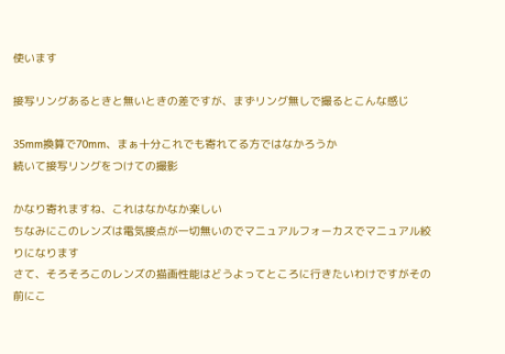使います

接写リングあるときと無いときの差ですが、まずリング無しで撮るとこんな感じ

35mm換算で70mm、まぁ十分これでも寄れてる方ではなかろうか
続いて接写リングをつけての撮影

かなり寄れますね、これはなかなか楽しい
ちなみにこのレンズは電気接点が一切無いのでマニュアルフォーカスでマニュアル絞りになります
さて、そろそろこのレンズの描画性能はどうよってところに行きたいわけですがその前にこ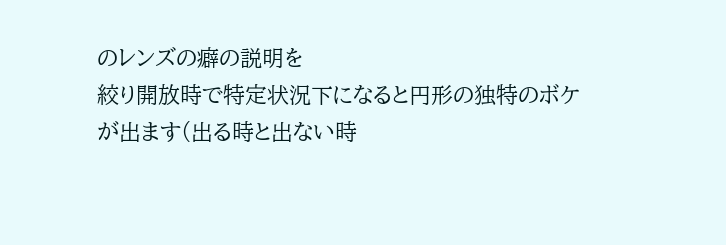のレンズの癖の説明を
絞り開放時で特定状況下になると円形の独特のボケが出ます(出る時と出ない時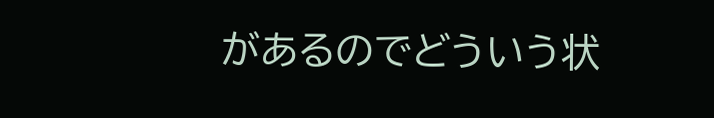があるのでどういう状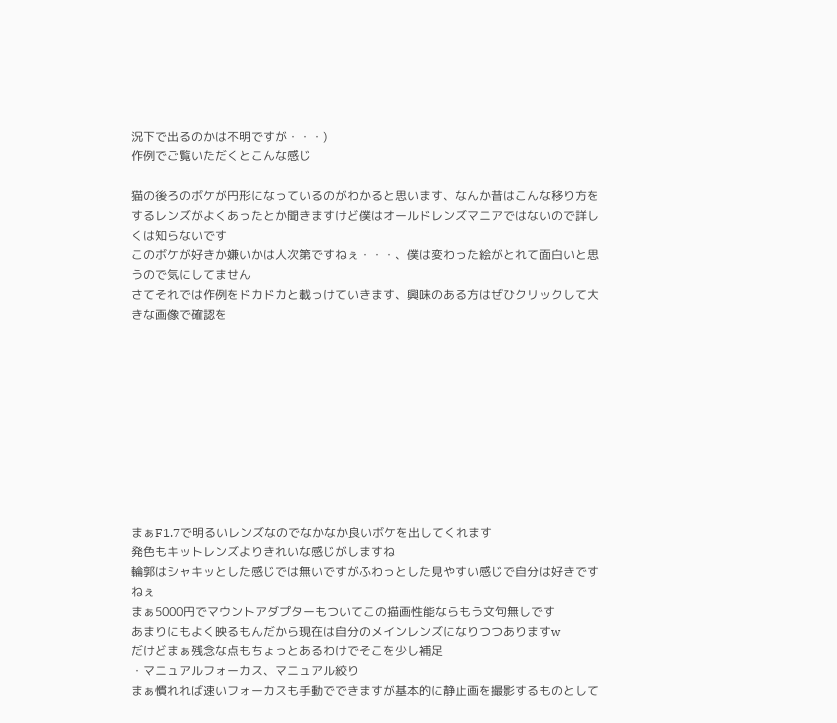況下で出るのかは不明ですが・・・)
作例でご覧いただくとこんな感じ

猫の後ろのボケが円形になっているのがわかると思います、なんか昔はこんな移り方をするレンズがよくあったとか聞きますけど僕はオールドレンズマニアではないので詳しくは知らないです
このボケが好きか嫌いかは人次第ですねぇ・・・、僕は変わった絵がとれて面白いと思うので気にしてません
さてそれでは作例をドカドカと載っけていきます、興味のある方はぜひクリックして大きな画像で確認を










まぁF1.7で明るいレンズなのでなかなか良いボケを出してくれます
発色もキットレンズよりきれいな感じがしますね
輪郭はシャキッとした感じでは無いですがふわっとした見やすい感じで自分は好きですねぇ
まぁ5000円でマウントアダプターもついてこの描画性能ならもう文句無しです
あまりにもよく映るもんだから現在は自分のメインレンズになりつつありますw
だけどまぁ残念な点もちょっとあるわけでそこを少し補足
・マニュアルフォーカス、マニュアル絞り
まぁ慣れれば速いフォーカスも手動でできますが基本的に静止画を撮影するものとして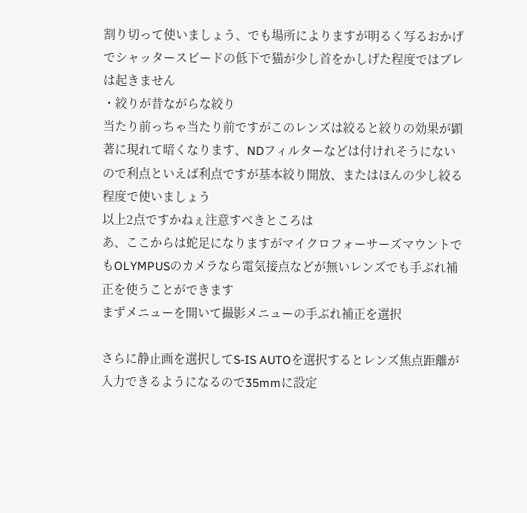割り切って使いましょう、でも場所によりますが明るく写るおかげでシャッタースピードの低下で猫が少し首をかしげた程度ではブレは起きません
・絞りが昔ながらな絞り
当たり前っちゃ当たり前ですがこのレンズは絞ると絞りの効果が顕著に現れて暗くなります、NDフィルターなどは付けれそうにないので利点といえば利点ですが基本絞り開放、またはほんの少し絞る程度で使いましょう
以上2点ですかねぇ注意すべきところは
あ、ここからは蛇足になりますがマイクロフォーサーズマウントでもOLYMPUSのカメラなら電気接点などが無いレンズでも手ぶれ補正を使うことができます
まずメニューを開いて撮影メニューの手ぶれ補正を選択

さらに静止画を選択してS-IS AUTOを選択するとレンズ焦点距離が入力できるようになるので35mmに設定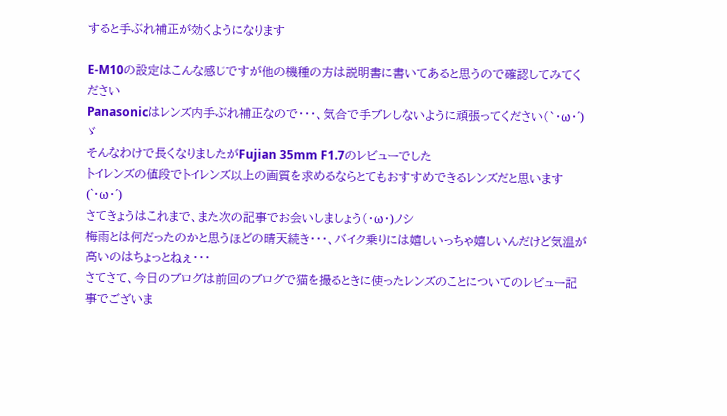すると手ぶれ補正が効くようになります

E-M10の設定はこんな感じですが他の機種の方は説明書に書いてあると思うので確認してみてください
Panasonicはレンズ内手ぶれ補正なので・・・、気合で手ブレしないように頑張ってください(`・ω・´)ゞ
そんなわけで長くなりましたがFujian 35mm F1.7のレビューでした
トイレンズの値段でトイレンズ以上の画質を求めるならとてもおすすめできるレンズだと思います(`・ω・´)
さてきょうはこれまで、また次の記事でお会いしましょう(・ω・)ノシ
梅雨とは何だったのかと思うほどの晴天続き・・・、バイク乗りには嬉しいっちゃ嬉しいんだけど気温が高いのはちょっとねぇ・・・
さてさて、今日のブログは前回のブログで猫を撮るときに使ったレンズのことについてのレビュー記事でございま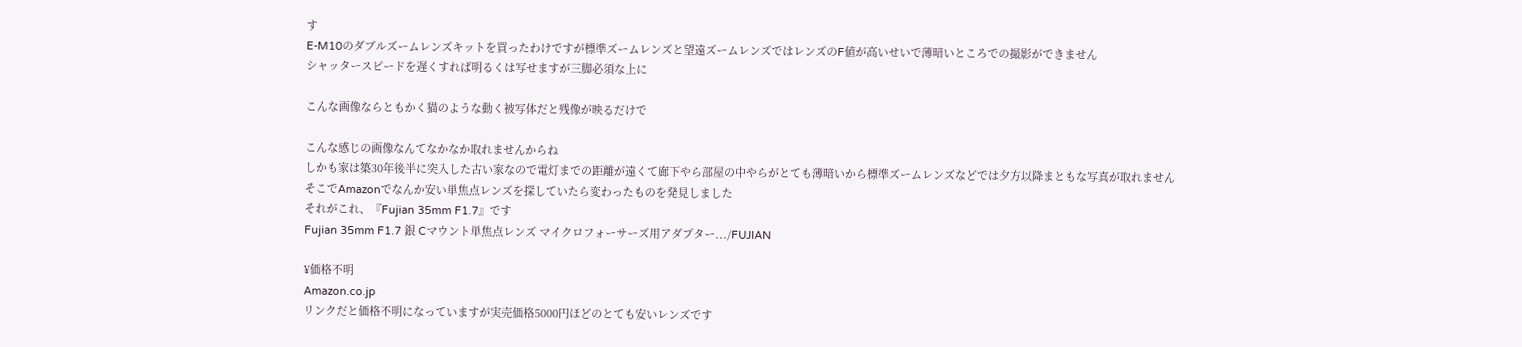す
E-M10のダブルズームレンズキットを買ったわけですが標準ズームレンズと望遠ズームレンズではレンズのF値が高いせいで薄暗いところでの撮影ができません
シャッタースピードを遅くすれば明るくは写せますが三脚必須な上に

こんな画像ならともかく猫のような動く被写体だと残像が映るだけで

こんな感じの画像なんてなかなか取れませんからね
しかも家は築30年後半に突入した古い家なので電灯までの距離が遠くて廊下やら部屋の中やらがとても薄暗いから標準ズームレンズなどでは夕方以降まともな写真が取れません
そこでAmazonでなんか安い単焦点レンズを探していたら変わったものを発見しました
それがこれ、『Fujian 35mm F1.7』です
Fujian 35mm F1.7 銀 Cマウント単焦点レンズ マイクロフォーサーズ用アダプター.../FUJIAN

¥価格不明
Amazon.co.jp
リンクだと価格不明になっていますが実売価格5000円ほどのとても安いレンズです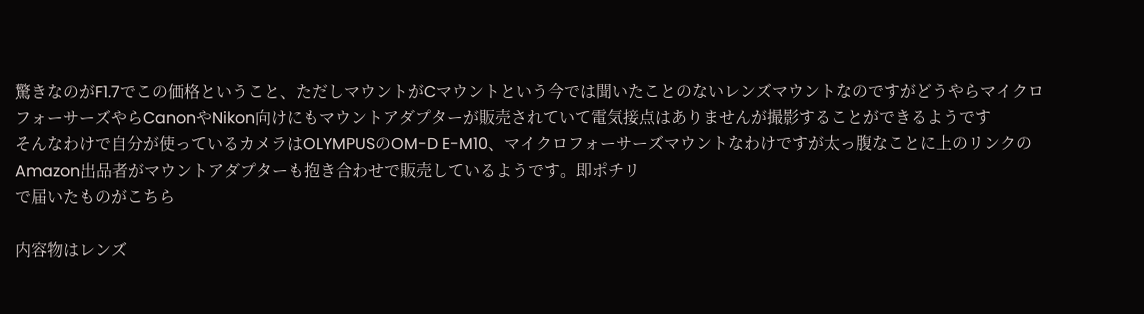驚きなのがF1.7でこの価格ということ、ただしマウントがCマウントという今では聞いたことのないレンズマウントなのですがどうやらマイクロフォーサーズやらCanonやNikon向けにもマウントアダプターが販売されていて電気接点はありませんが撮影することができるようです
そんなわけで自分が使っているカメラはOLYMPUSのOM-D E-M10、マイクロフォーサーズマウントなわけですが太っ腹なことに上のリンクのAmazon出品者がマウントアダプターも抱き合わせで販売しているようです。即ポチリ
で届いたものがこちら

内容物はレンズ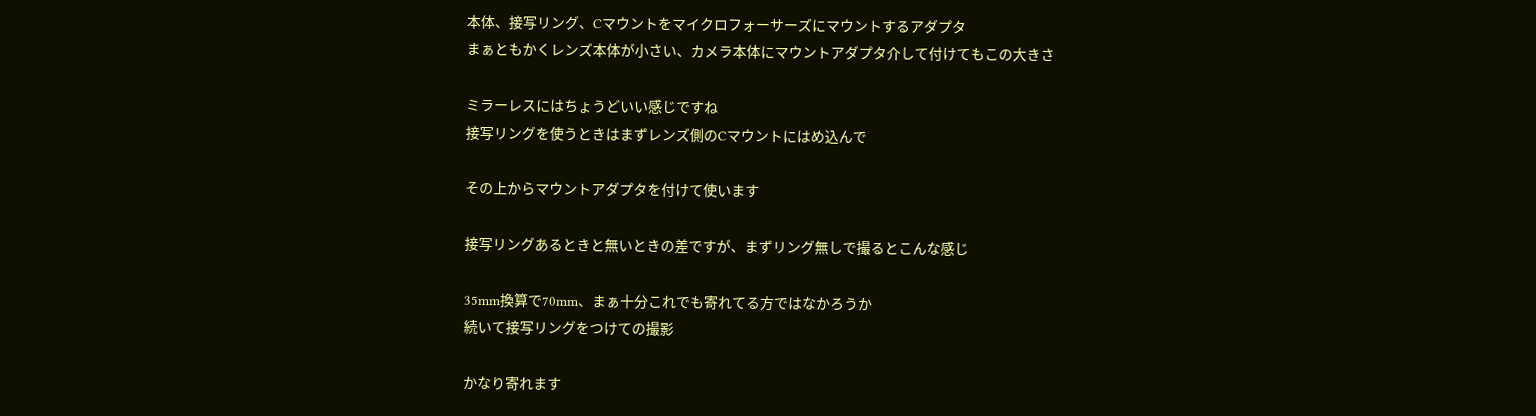本体、接写リング、Cマウントをマイクロフォーサーズにマウントするアダプタ
まぁともかくレンズ本体が小さい、カメラ本体にマウントアダプタ介して付けてもこの大きさ

ミラーレスにはちょうどいい感じですね
接写リングを使うときはまずレンズ側のCマウントにはめ込んで

その上からマウントアダプタを付けて使います

接写リングあるときと無いときの差ですが、まずリング無しで撮るとこんな感じ

35mm換算で70mm、まぁ十分これでも寄れてる方ではなかろうか
続いて接写リングをつけての撮影

かなり寄れます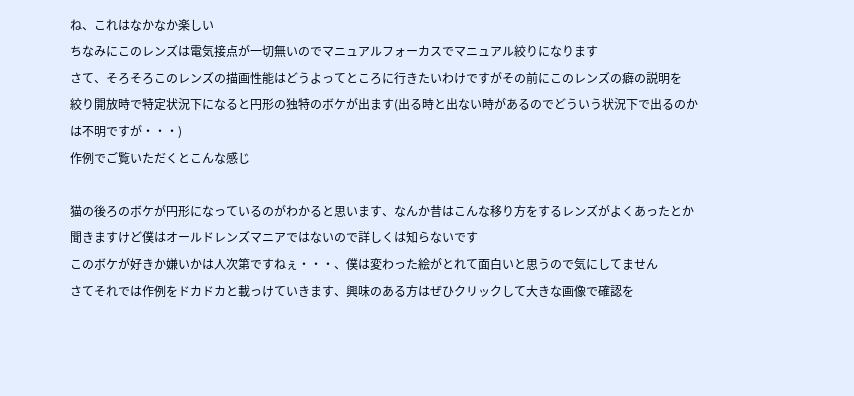ね、これはなかなか楽しい
ちなみにこのレンズは電気接点が一切無いのでマニュアルフォーカスでマニュアル絞りになります
さて、そろそろこのレンズの描画性能はどうよってところに行きたいわけですがその前にこのレンズの癖の説明を
絞り開放時で特定状況下になると円形の独特のボケが出ます(出る時と出ない時があるのでどういう状況下で出るのかは不明ですが・・・)
作例でご覧いただくとこんな感じ

猫の後ろのボケが円形になっているのがわかると思います、なんか昔はこんな移り方をするレンズがよくあったとか聞きますけど僕はオールドレンズマニアではないので詳しくは知らないです
このボケが好きか嫌いかは人次第ですねぇ・・・、僕は変わった絵がとれて面白いと思うので気にしてません
さてそれでは作例をドカドカと載っけていきます、興味のある方はぜひクリックして大きな画像で確認を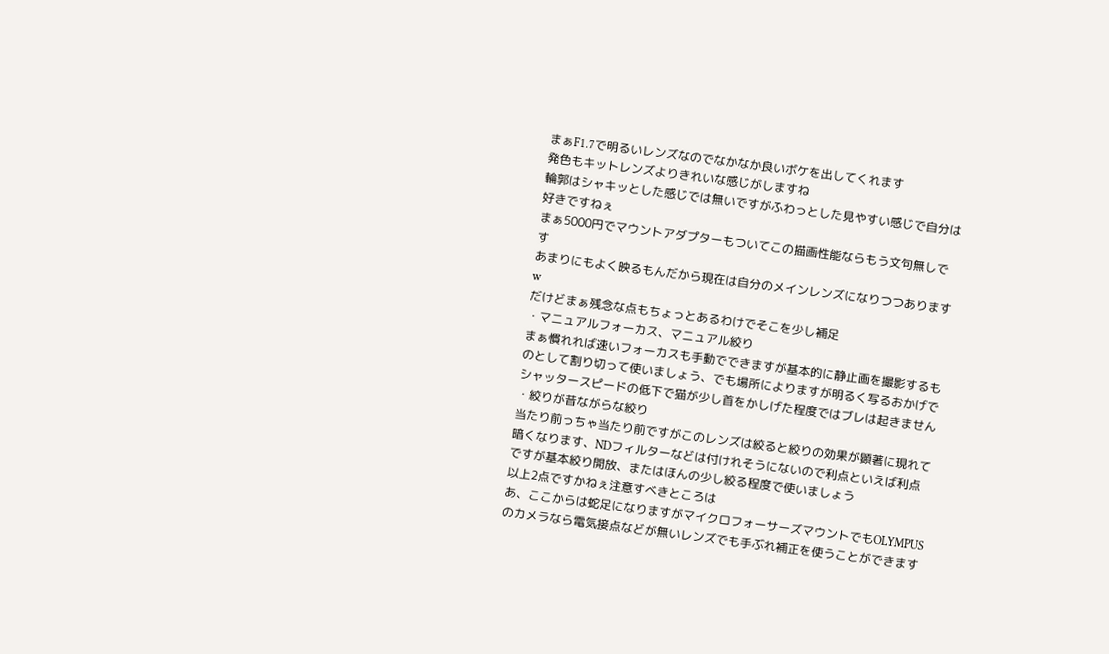まぁF1.7で明るいレンズなのでなかなか良いボケを出してくれます
発色もキットレンズよりきれいな感じがしますね
輪郭はシャキッとした感じでは無いですがふわっとした見やすい感じで自分は好きですねぇ
まぁ5000円でマウントアダプターもついてこの描画性能ならもう文句無しです
あまりにもよく映るもんだから現在は自分のメインレンズになりつつありますw
だけどまぁ残念な点もちょっとあるわけでそこを少し補足
・マニュアルフォーカス、マニュアル絞り
まぁ慣れれば速いフォーカスも手動でできますが基本的に静止画を撮影するものとして割り切って使いましょう、でも場所によりますが明るく写るおかげでシャッタースピードの低下で猫が少し首をかしげた程度ではブレは起きません
・絞りが昔ながらな絞り
当たり前っちゃ当たり前ですがこのレンズは絞ると絞りの効果が顕著に現れて暗くなります、NDフィルターなどは付けれそうにないので利点といえば利点ですが基本絞り開放、またはほんの少し絞る程度で使いましょう
以上2点ですかねぇ注意すべきところは
あ、ここからは蛇足になりますがマイクロフォーサーズマウントでもOLYMPUSのカメラなら電気接点などが無いレンズでも手ぶれ補正を使うことができます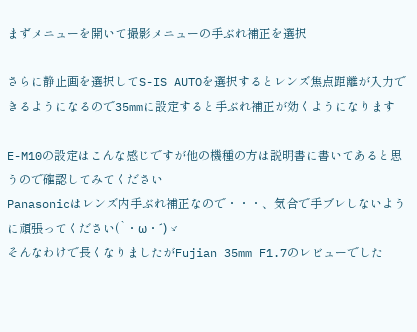まずメニューを開いて撮影メニューの手ぶれ補正を選択

さらに静止画を選択してS-IS AUTOを選択するとレンズ焦点距離が入力できるようになるので35mmに設定すると手ぶれ補正が効くようになります

E-M10の設定はこんな感じですが他の機種の方は説明書に書いてあると思うので確認してみてください
Panasonicはレンズ内手ぶれ補正なので・・・、気合で手ブレしないように頑張ってください(`・ω・´)ゞ
そんなわけで長くなりましたがFujian 35mm F1.7のレビューでした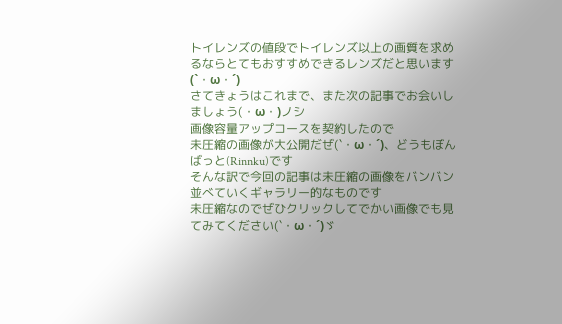トイレンズの値段でトイレンズ以上の画質を求めるならとてもおすすめできるレンズだと思います(`・ω・´)
さてきょうはこれまで、また次の記事でお会いしましょう(・ω・)ノシ
画像容量アップコースを契約したので
未圧縮の画像が大公開だぜ(`・ω・´)、どうもぼんばっと(Rinnku)です
そんな訳で今回の記事は未圧縮の画像をバンバン並べていくギャラリー的なものです
未圧縮なのでぜひクリックしてでかい画像でも見てみてください(`・ω・´)ゞ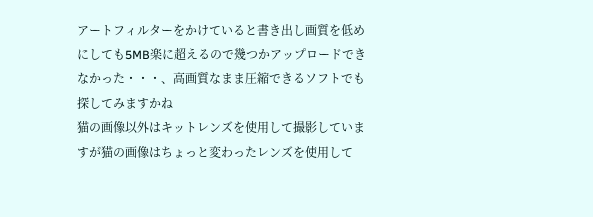アートフィルターをかけていると書き出し画質を低めにしても5MB楽に超えるので幾つかアップロードできなかった・・・、高画質なまま圧縮できるソフトでも探してみますかね
猫の画像以外はキットレンズを使用して撮影していますが猫の画像はちょっと変わったレンズを使用して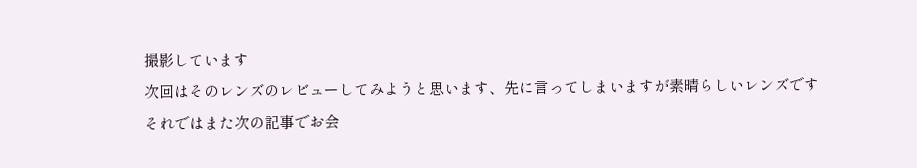撮影しています
次回はそのレンズのレビューしてみようと思います、先に言ってしまいますが素晴らしいレンズです
それではまた次の記事でお会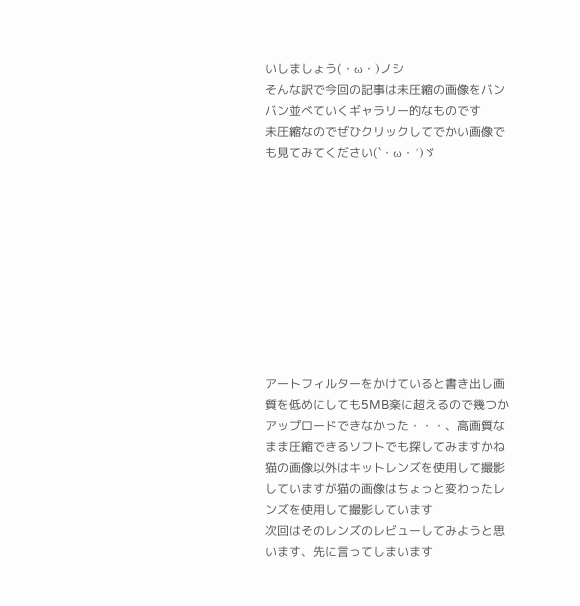いしましょう(・ω・)ノシ
そんな訳で今回の記事は未圧縮の画像をバンバン並べていくギャラリー的なものです
未圧縮なのでぜひクリックしてでかい画像でも見てみてください(`・ω・´)ゞ










アートフィルターをかけていると書き出し画質を低めにしても5MB楽に超えるので幾つかアップロードできなかった・・・、高画質なまま圧縮できるソフトでも探してみますかね
猫の画像以外はキットレンズを使用して撮影していますが猫の画像はちょっと変わったレンズを使用して撮影しています
次回はそのレンズのレビューしてみようと思います、先に言ってしまいます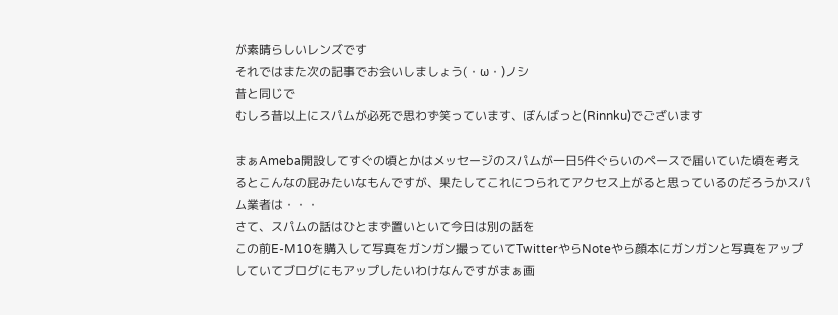が素晴らしいレンズです
それではまた次の記事でお会いしましょう(・ω・)ノシ
昔と同じで
むしろ昔以上にスパムが必死で思わず笑っています、ぼんばっと(Rinnku)でございます

まぁAmeba開設してすぐの頃とかはメッセージのスパムが一日5件ぐらいのペースで届いていた頃を考えるとこんなの屁みたいなもんですが、果たしてこれにつられてアクセス上がると思っているのだろうかスパム業者は・・・
さて、スパムの話はひとまず置いといて今日は別の話を
この前E-M10を購入して写真をガンガン撮っていてTwitterやらNoteやら顔本にガンガンと写真をアップしていてブログにもアップしたいわけなんですがまぁ画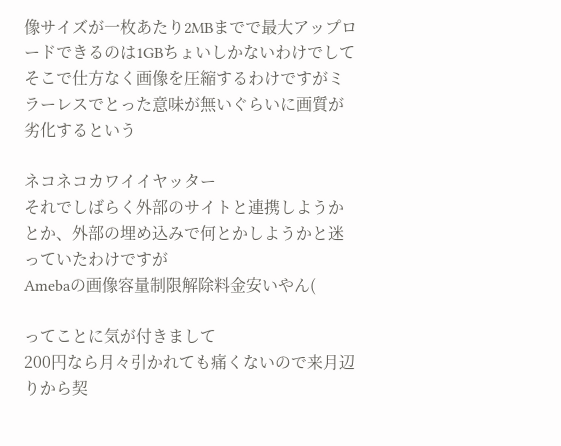像サイズが一枚あたり2MBまでで最大アップロードできるのは1GBちょいしかないわけでして
そこで仕方なく画像を圧縮するわけですがミラーレスでとった意味が無いぐらいに画質が劣化するという

ネコネコカワイイヤッター
それでしばらく外部のサイトと連携しようかとか、外部の埋め込みで何とかしようかと迷っていたわけですが
Amebaの画像容量制限解除料金安いやん(

ってことに気が付きまして
200円なら月々引かれても痛くないので来月辺りから契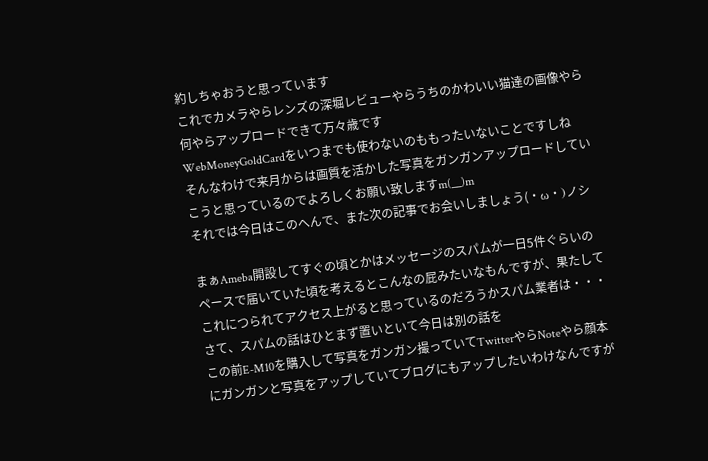約しちゃおうと思っています
これでカメラやらレンズの深堀レビューやらうちのかわいい猫達の画像やら何やらアップロードできて万々歳です
WebMoneyGoldCardをいつまでも使わないのももったいないことですしね
そんなわけで来月からは画質を活かした写真をガンガンアップロードしていこうと思っているのでよろしくお願い致しますm(__)m
それでは今日はこのへんで、また次の記事でお会いしましょう(・ω・)ノシ

まぁAmeba開設してすぐの頃とかはメッセージのスパムが一日5件ぐらいのペースで届いていた頃を考えるとこんなの屁みたいなもんですが、果たしてこれにつられてアクセス上がると思っているのだろうかスパム業者は・・・
さて、スパムの話はひとまず置いといて今日は別の話を
この前E-M10を購入して写真をガンガン撮っていてTwitterやらNoteやら顔本にガンガンと写真をアップしていてブログにもアップしたいわけなんですが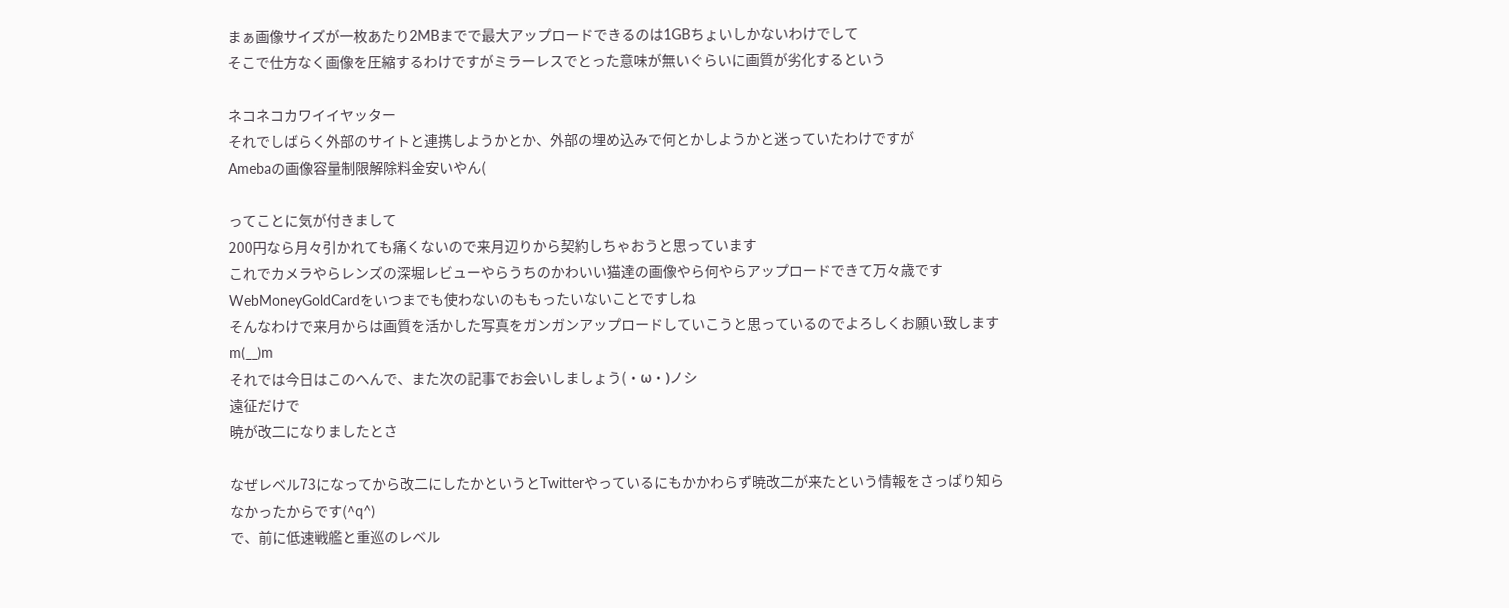まぁ画像サイズが一枚あたり2MBまでで最大アップロードできるのは1GBちょいしかないわけでして
そこで仕方なく画像を圧縮するわけですがミラーレスでとった意味が無いぐらいに画質が劣化するという

ネコネコカワイイヤッター
それでしばらく外部のサイトと連携しようかとか、外部の埋め込みで何とかしようかと迷っていたわけですが
Amebaの画像容量制限解除料金安いやん(

ってことに気が付きまして
200円なら月々引かれても痛くないので来月辺りから契約しちゃおうと思っています
これでカメラやらレンズの深堀レビューやらうちのかわいい猫達の画像やら何やらアップロードできて万々歳です
WebMoneyGoldCardをいつまでも使わないのももったいないことですしね
そんなわけで来月からは画質を活かした写真をガンガンアップロードしていこうと思っているのでよろしくお願い致しますm(__)m
それでは今日はこのへんで、また次の記事でお会いしましょう(・ω・)ノシ
遠征だけで
暁が改二になりましたとさ

なぜレベル73になってから改二にしたかというとTwitterやっているにもかかわらず暁改二が来たという情報をさっぱり知らなかったからです(^q^)
で、前に低速戦艦と重巡のレベル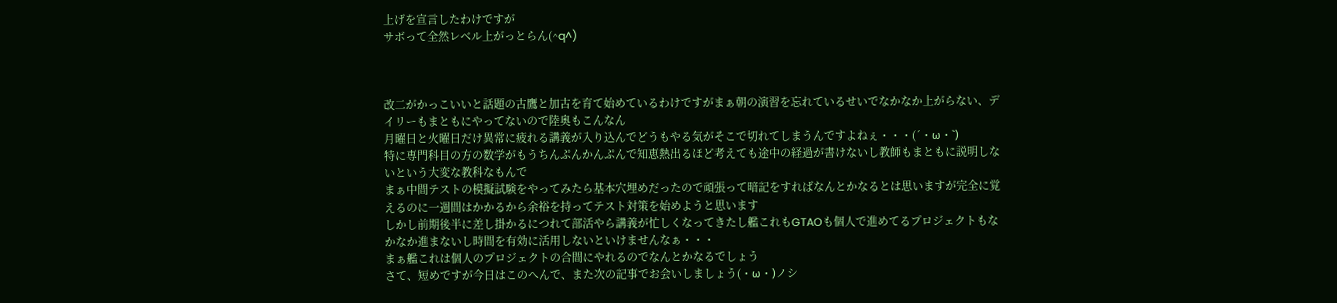上げを宣言したわけですが
サボって全然レベル上がっとらん(^q^)



改二がかっこいいと話題の古鷹と加古を育て始めているわけですがまぁ朝の演習を忘れているせいでなかなか上がらない、デイリーもまともにやってないので陸奥もこんなん
月曜日と火曜日だけ異常に疲れる講義が入り込んでどうもやる気がそこで切れてしまうんですよねぇ・・・(´・ω・`)
特に専門科目の方の数学がもうちんぷんかんぷんで知恵熱出るほど考えても途中の経過が書けないし教師もまともに説明しないという大変な教科なもんで
まぁ中間テストの模擬試験をやってみたら基本穴埋めだったので頑張って暗記をすればなんとかなるとは思いますが完全に覚えるのに一週間はかかるから余裕を持ってテスト対策を始めようと思います
しかし前期後半に差し掛かるにつれて部活やら講義が忙しくなってきたし艦これもGTAOも個人で進めてるプロジェクトもなかなか進まないし時間を有効に活用しないといけませんなぁ・・・
まぁ艦これは個人のプロジェクトの合間にやれるのでなんとかなるでしょう
さて、短めですが今日はこのへんで、また次の記事でお会いしましょう(・ω・)ノシ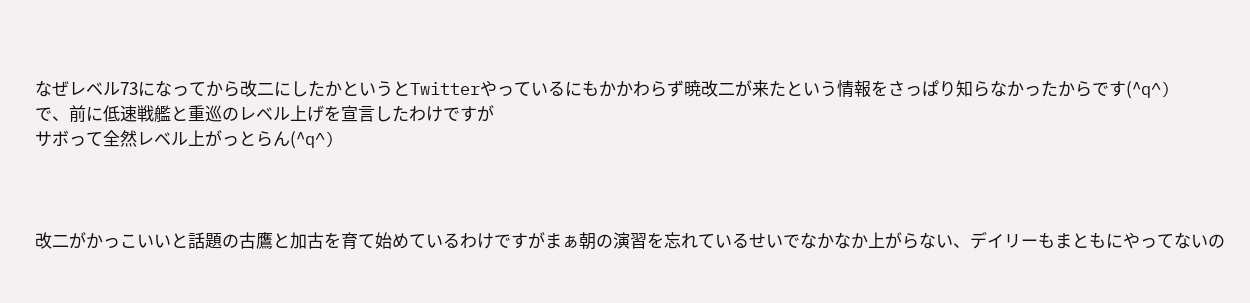なぜレベル73になってから改二にしたかというとTwitterやっているにもかかわらず暁改二が来たという情報をさっぱり知らなかったからです(^q^)
で、前に低速戦艦と重巡のレベル上げを宣言したわけですが
サボって全然レベル上がっとらん(^q^)



改二がかっこいいと話題の古鷹と加古を育て始めているわけですがまぁ朝の演習を忘れているせいでなかなか上がらない、デイリーもまともにやってないの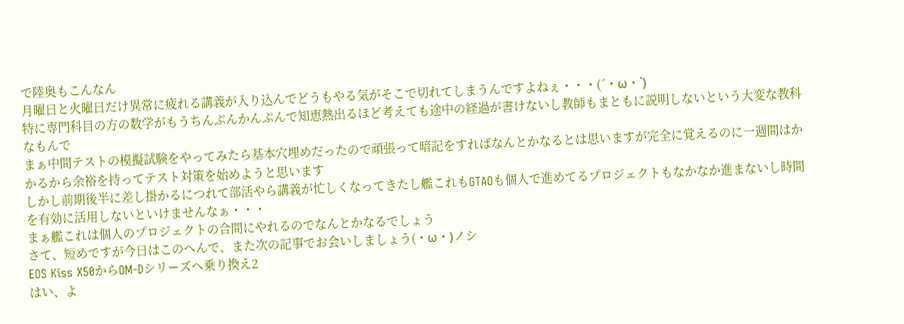で陸奥もこんなん
月曜日と火曜日だけ異常に疲れる講義が入り込んでどうもやる気がそこで切れてしまうんですよねぇ・・・(´・ω・`)
特に専門科目の方の数学がもうちんぷんかんぷんで知恵熱出るほど考えても途中の経過が書けないし教師もまともに説明しないという大変な教科なもんで
まぁ中間テストの模擬試験をやってみたら基本穴埋めだったので頑張って暗記をすればなんとかなるとは思いますが完全に覚えるのに一週間はかかるから余裕を持ってテスト対策を始めようと思います
しかし前期後半に差し掛かるにつれて部活やら講義が忙しくなってきたし艦これもGTAOも個人で進めてるプロジェクトもなかなか進まないし時間を有効に活用しないといけませんなぁ・・・
まぁ艦これは個人のプロジェクトの合間にやれるのでなんとかなるでしょう
さて、短めですが今日はこのへんで、また次の記事でお会いしましょう(・ω・)ノシ
EOS Kiss X50からOM-Dシリーズへ乗り換え2
はい、よ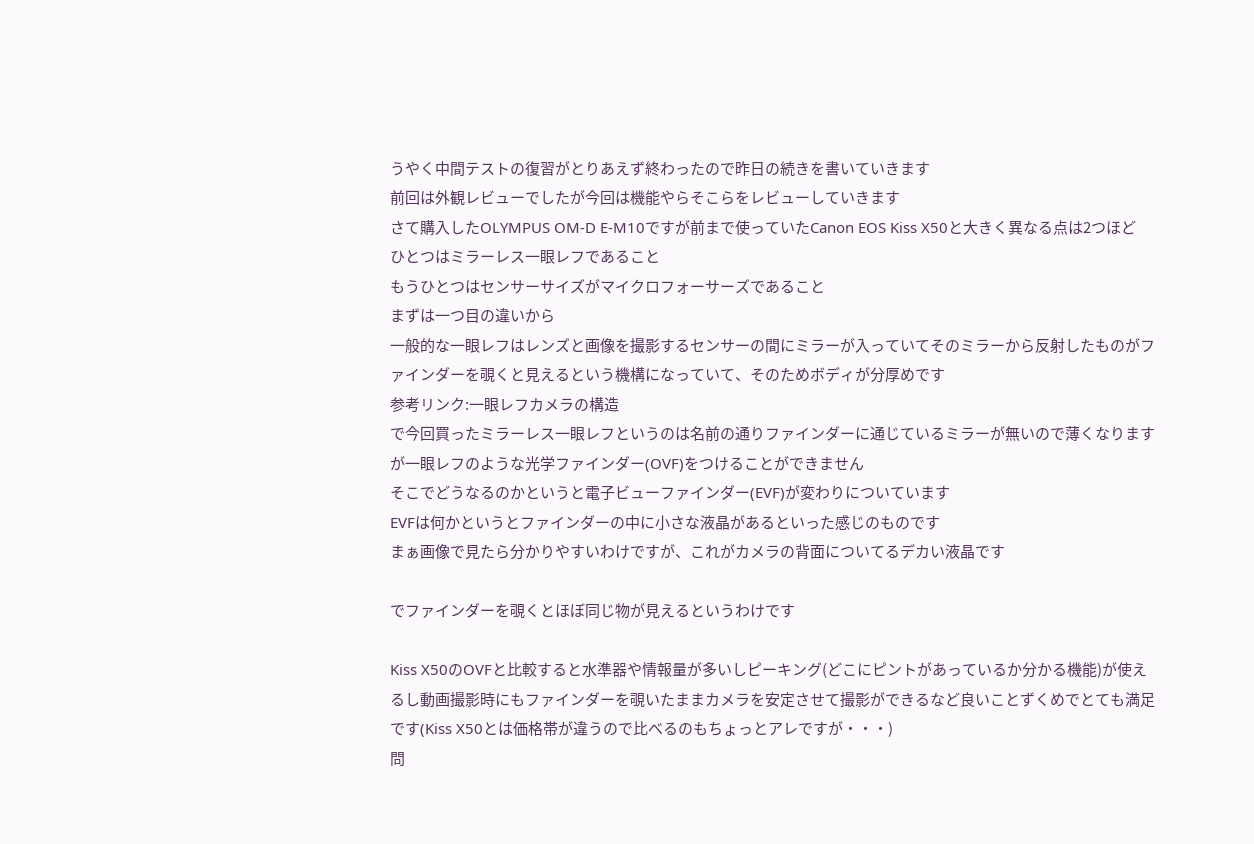うやく中間テストの復習がとりあえず終わったので昨日の続きを書いていきます
前回は外観レビューでしたが今回は機能やらそこらをレビューしていきます
さて購入したOLYMPUS OM-D E-M10ですが前まで使っていたCanon EOS Kiss X50と大きく異なる点は2つほど
ひとつはミラーレス一眼レフであること
もうひとつはセンサーサイズがマイクロフォーサーズであること
まずは一つ目の違いから
一般的な一眼レフはレンズと画像を撮影するセンサーの間にミラーが入っていてそのミラーから反射したものがファインダーを覗くと見えるという機構になっていて、そのためボディが分厚めです
参考リンク:一眼レフカメラの構造
で今回買ったミラーレス一眼レフというのは名前の通りファインダーに通じているミラーが無いので薄くなりますが一眼レフのような光学ファインダー(OVF)をつけることができません
そこでどうなるのかというと電子ビューファインダー(EVF)が変わりについています
EVFは何かというとファインダーの中に小さな液晶があるといった感じのものです
まぁ画像で見たら分かりやすいわけですが、これがカメラの背面についてるデカい液晶です

でファインダーを覗くとほぼ同じ物が見えるというわけです

Kiss X50のOVFと比較すると水準器や情報量が多いしピーキング(どこにピントがあっているか分かる機能)が使えるし動画撮影時にもファインダーを覗いたままカメラを安定させて撮影ができるなど良いことずくめでとても満足です(Kiss X50とは価格帯が違うので比べるのもちょっとアレですが・・・)
問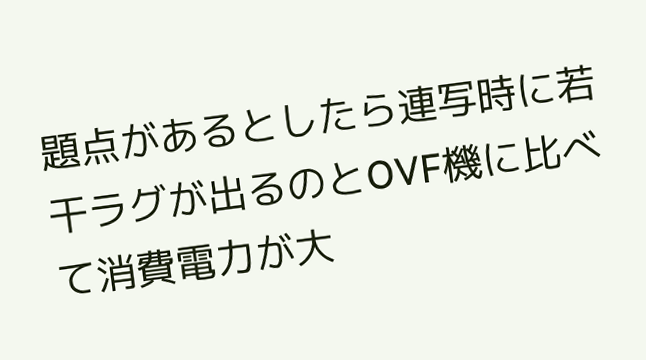題点があるとしたら連写時に若干ラグが出るのとOVF機に比べて消費電力が大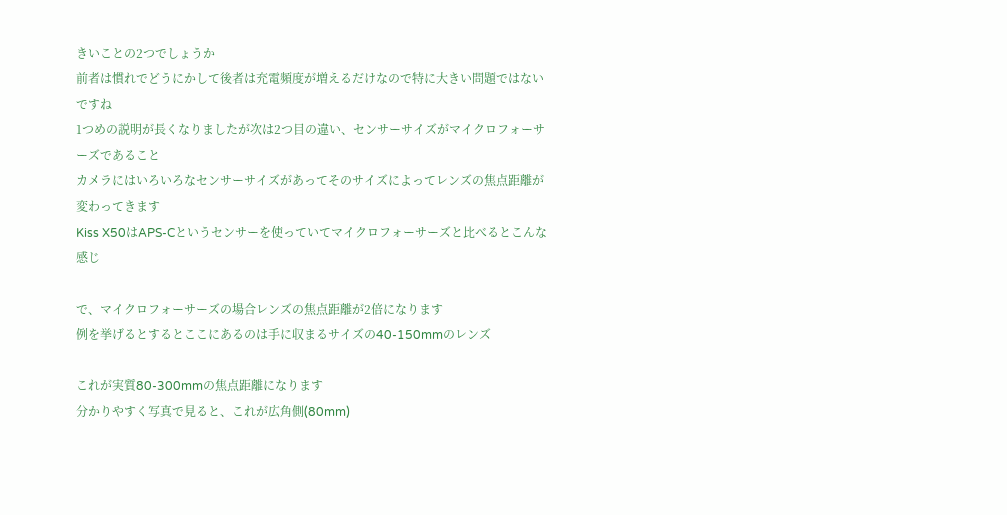きいことの2つでしょうか
前者は慣れでどうにかして後者は充電頻度が増えるだけなので特に大きい問題ではないですね
1つめの説明が長くなりましたが次は2つ目の違い、センサーサイズがマイクロフォーサーズであること
カメラにはいろいろなセンサーサイズがあってそのサイズによってレンズの焦点距離が変わってきます
Kiss X50はAPS-Cというセンサーを使っていてマイクロフォーサーズと比べるとこんな感じ

で、マイクロフォーサーズの場合レンズの焦点距離が2倍になります
例を挙げるとするとここにあるのは手に収まるサイズの40-150mmのレンズ

これが実質80-300mmの焦点距離になります
分かりやすく写真で見ると、これが広角側(80mm)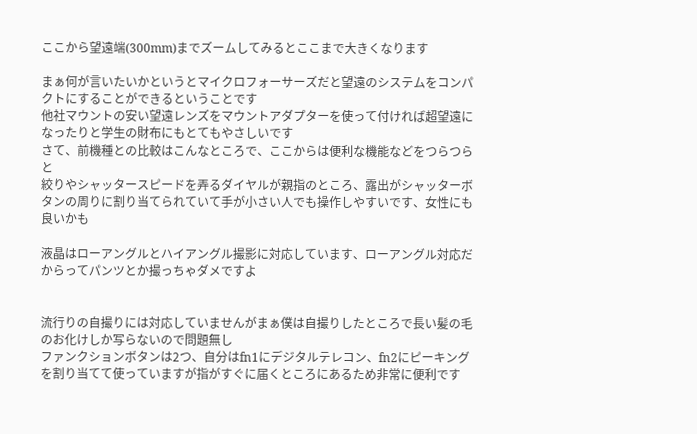ここから望遠端(300mm)までズームしてみるとここまで大きくなります

まぁ何が言いたいかというとマイクロフォーサーズだと望遠のシステムをコンパクトにすることができるということです
他社マウントの安い望遠レンズをマウントアダプターを使って付ければ超望遠になったりと学生の財布にもとてもやさしいです
さて、前機種との比較はこんなところで、ここからは便利な機能などをつらつらと
絞りやシャッタースピードを弄るダイヤルが親指のところ、露出がシャッターボタンの周りに割り当てられていて手が小さい人でも操作しやすいです、女性にも良いかも

液晶はローアングルとハイアングル撮影に対応しています、ローアングル対応だからってパンツとか撮っちゃダメですよ


流行りの自撮りには対応していませんがまぁ僕は自撮りしたところで長い髪の毛のお化けしか写らないので問題無し
ファンクションボタンは2つ、自分はfn1にデジタルテレコン、fn2にピーキングを割り当てて使っていますが指がすぐに届くところにあるため非常に便利です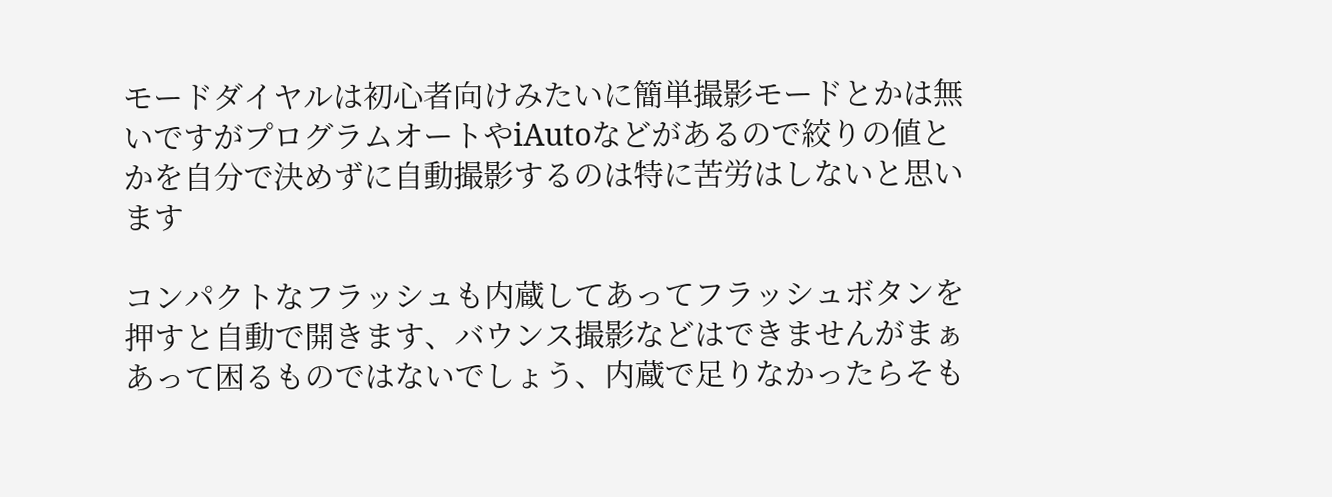モードダイヤルは初心者向けみたいに簡単撮影モードとかは無いですがプログラムオートやiAutoなどがあるので絞りの値とかを自分で決めずに自動撮影するのは特に苦労はしないと思います

コンパクトなフラッシュも内蔵してあってフラッシュボタンを押すと自動で開きます、バウンス撮影などはできませんがまぁあって困るものではないでしょう、内蔵で足りなかったらそも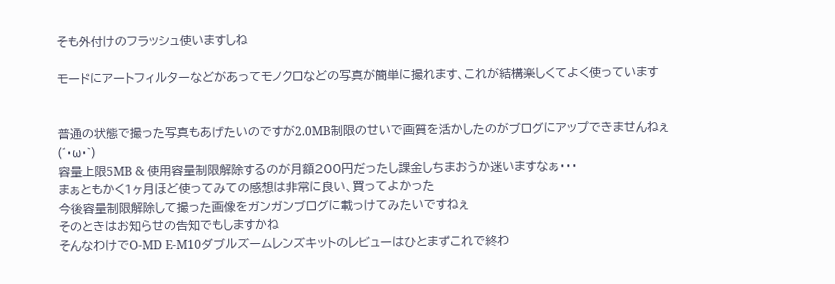そも外付けのフラッシュ使いますしね

モードにアートフィルターなどがあってモノクロなどの写真が簡単に撮れます、これが結構楽しくてよく使っています


普通の状態で撮った写真もあげたいのですが2.0MB制限のせいで画質を活かしたのがブログにアップできませんねぇ(´・ω・`)
容量上限5MB & 使用容量制限解除するのが月額200円だったし課金しちまおうか迷いますなぁ・・・
まぁともかく1ヶ月ほど使ってみての感想は非常に良い、買ってよかった
今後容量制限解除して撮った画像をガンガンブログに載っけてみたいですねぇ
そのときはお知らせの告知でもしますかね
そんなわけでO-MD E-M10ダブルズームレンズキットのレビューはひとまずこれで終わ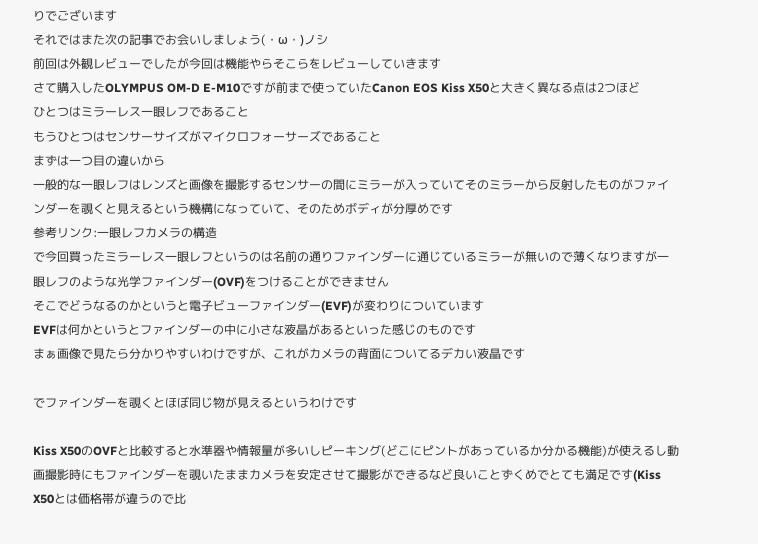りでございます
それではまた次の記事でお会いしましょう(・ω・)ノシ
前回は外観レビューでしたが今回は機能やらそこらをレビューしていきます
さて購入したOLYMPUS OM-D E-M10ですが前まで使っていたCanon EOS Kiss X50と大きく異なる点は2つほど
ひとつはミラーレス一眼レフであること
もうひとつはセンサーサイズがマイクロフォーサーズであること
まずは一つ目の違いから
一般的な一眼レフはレンズと画像を撮影するセンサーの間にミラーが入っていてそのミラーから反射したものがファインダーを覗くと見えるという機構になっていて、そのためボディが分厚めです
参考リンク:一眼レフカメラの構造
で今回買ったミラーレス一眼レフというのは名前の通りファインダーに通じているミラーが無いので薄くなりますが一眼レフのような光学ファインダー(OVF)をつけることができません
そこでどうなるのかというと電子ビューファインダー(EVF)が変わりについています
EVFは何かというとファインダーの中に小さな液晶があるといった感じのものです
まぁ画像で見たら分かりやすいわけですが、これがカメラの背面についてるデカい液晶です

でファインダーを覗くとほぼ同じ物が見えるというわけです

Kiss X50のOVFと比較すると水準器や情報量が多いしピーキング(どこにピントがあっているか分かる機能)が使えるし動画撮影時にもファインダーを覗いたままカメラを安定させて撮影ができるなど良いことずくめでとても満足です(Kiss X50とは価格帯が違うので比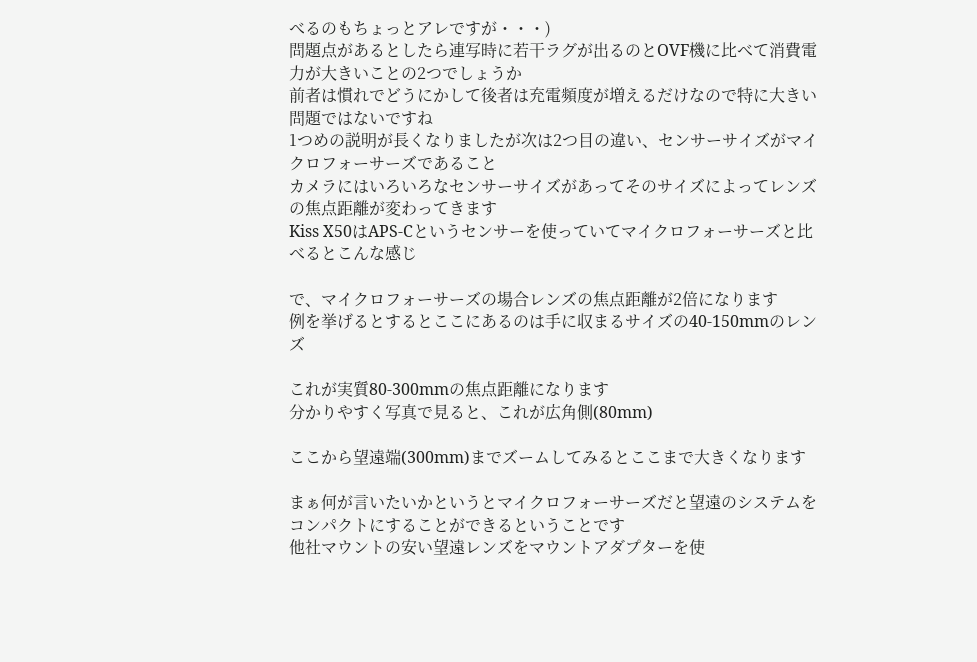べるのもちょっとアレですが・・・)
問題点があるとしたら連写時に若干ラグが出るのとOVF機に比べて消費電力が大きいことの2つでしょうか
前者は慣れでどうにかして後者は充電頻度が増えるだけなので特に大きい問題ではないですね
1つめの説明が長くなりましたが次は2つ目の違い、センサーサイズがマイクロフォーサーズであること
カメラにはいろいろなセンサーサイズがあってそのサイズによってレンズの焦点距離が変わってきます
Kiss X50はAPS-Cというセンサーを使っていてマイクロフォーサーズと比べるとこんな感じ

で、マイクロフォーサーズの場合レンズの焦点距離が2倍になります
例を挙げるとするとここにあるのは手に収まるサイズの40-150mmのレンズ

これが実質80-300mmの焦点距離になります
分かりやすく写真で見ると、これが広角側(80mm)

ここから望遠端(300mm)までズームしてみるとここまで大きくなります

まぁ何が言いたいかというとマイクロフォーサーズだと望遠のシステムをコンパクトにすることができるということです
他社マウントの安い望遠レンズをマウントアダプターを使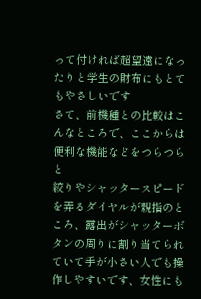って付ければ超望遠になったりと学生の財布にもとてもやさしいです
さて、前機種との比較はこんなところで、ここからは便利な機能などをつらつらと
絞りやシャッタースピードを弄るダイヤルが親指のところ、露出がシャッターボタンの周りに割り当てられていて手が小さい人でも操作しやすいです、女性にも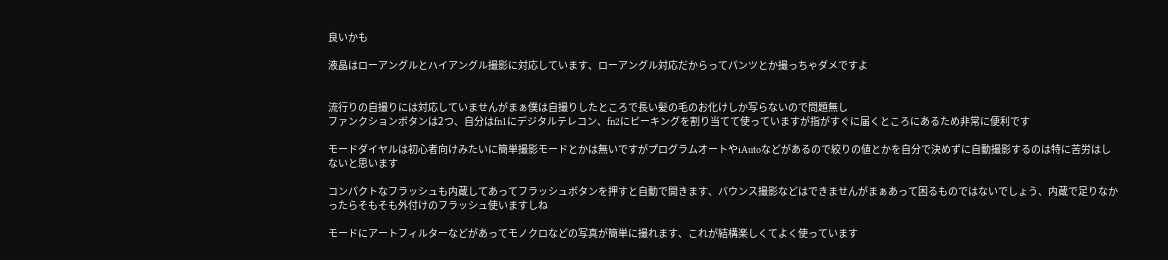良いかも

液晶はローアングルとハイアングル撮影に対応しています、ローアングル対応だからってパンツとか撮っちゃダメですよ


流行りの自撮りには対応していませんがまぁ僕は自撮りしたところで長い髪の毛のお化けしか写らないので問題無し
ファンクションボタンは2つ、自分はfn1にデジタルテレコン、fn2にピーキングを割り当てて使っていますが指がすぐに届くところにあるため非常に便利です

モードダイヤルは初心者向けみたいに簡単撮影モードとかは無いですがプログラムオートやiAutoなどがあるので絞りの値とかを自分で決めずに自動撮影するのは特に苦労はしないと思います

コンパクトなフラッシュも内蔵してあってフラッシュボタンを押すと自動で開きます、バウンス撮影などはできませんがまぁあって困るものではないでしょう、内蔵で足りなかったらそもそも外付けのフラッシュ使いますしね

モードにアートフィルターなどがあってモノクロなどの写真が簡単に撮れます、これが結構楽しくてよく使っています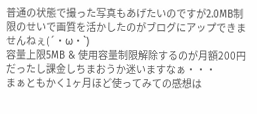普通の状態で撮った写真もあげたいのですが2.0MB制限のせいで画質を活かしたのがブログにアップできませんねぇ(´・ω・`)
容量上限5MB & 使用容量制限解除するのが月額200円だったし課金しちまおうか迷いますなぁ・・・
まぁともかく1ヶ月ほど使ってみての感想は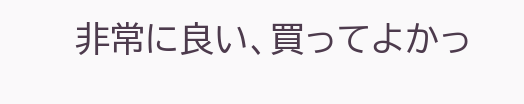非常に良い、買ってよかっ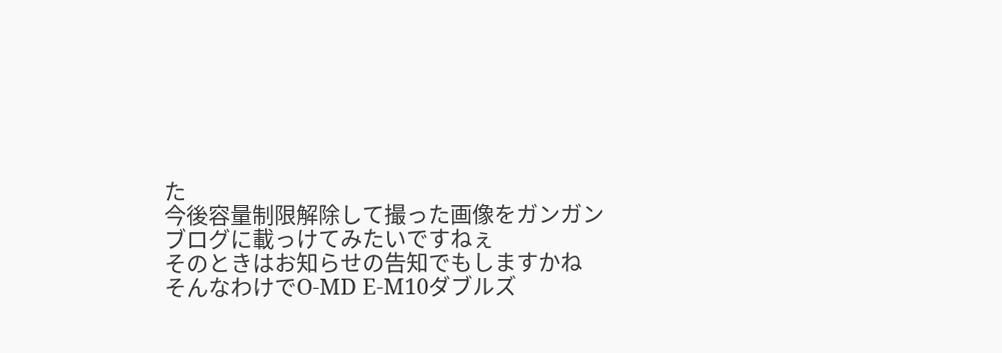た
今後容量制限解除して撮った画像をガンガンブログに載っけてみたいですねぇ
そのときはお知らせの告知でもしますかね
そんなわけでO-MD E-M10ダブルズ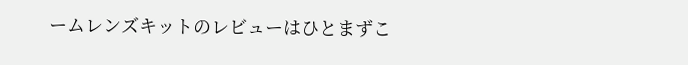ームレンズキットのレビューはひとまずこ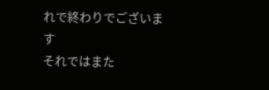れで終わりでございます
それではまた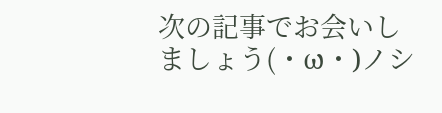次の記事でお会いしましょう(・ω・)ノシ